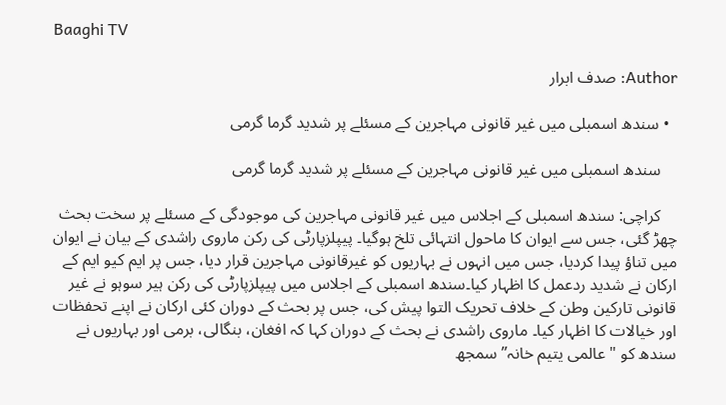Baaghi TV

Author: صدف ابرار

  • سندھ اسمبلی میں غیر قانونی مہاجرین کے مسئلے پر شدید گرما گرمی

    سندھ اسمبلی میں غیر قانونی مہاجرین کے مسئلے پر شدید گرما گرمی

    کراچی: سندھ اسمبلی کے اجلاس میں غیر قانونی مہاجرین کی موجودگی کے مسئلے پر سخت بحث چھڑ گئی، جس سے ایوان کا ماحول انتہائی تلخ ہوگیا۔ پیپلزپارٹی کی رکن ماروی راشدی کے بیان نے ایوان میں تناؤ پیدا کردیا، جس میں انہوں نے بہاریوں کو غیرقانونی مہاجرین قرار دیا، جس پر ایم کیو ایم کے ارکان نے شدید ردعمل کا اظہار کیا۔سندھ اسمبلی کے اجلاس میں پیپلزپارٹی کی رکن ہیر سوہو نے غیر قانونی تارکین وطن کے خلاف تحریک التوا پیش کی، جس پر بحث کے دوران کئی ارکان نے اپنے تحفظات اور خیالات کا اظہار کیا۔ ماروی راشدی نے بحث کے دوران کہا کہ افغان، بنگالی، برمی اور بہاریوں نے سندھ کو "عالمی یتیم خانہ” سمجھ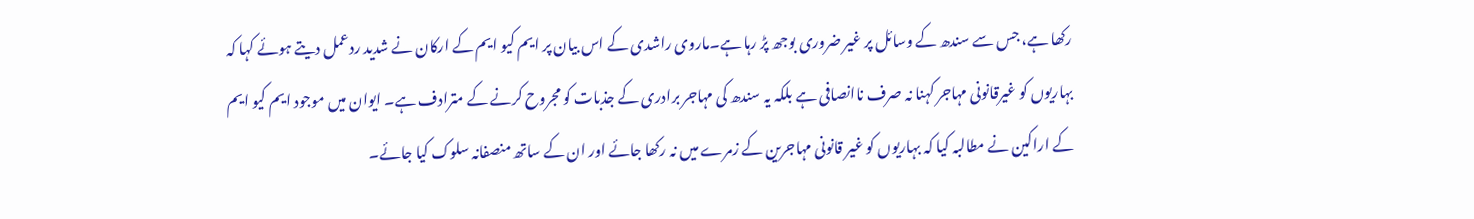رکھا ہے، جس سے سندھ کے وسائل پر غیر ضروری بوجھ پڑ رہا ہے۔ماروی راشدی کے اس بیان پر ایم کیو ایم کے ارکان نے شدید ردعمل دیتے ہوئے کہا کہ بہاریوں کو غیرقانونی مہاجر کہنا نہ صرف ناانصافی ہے بلکہ یہ سندھ کی مہاجر برادری کے جذبات کو مجروح کرنے کے مترادف ہے۔ ایوان میں موجود ایم کیو ایم کے اراکین نے مطالبہ کیا کہ بہاریوں کو غیر قانونی مہاجرین کے زمرے میں نہ رکھا جائے اور ان کے ساتھ منصفانہ سلوک کیا جائے۔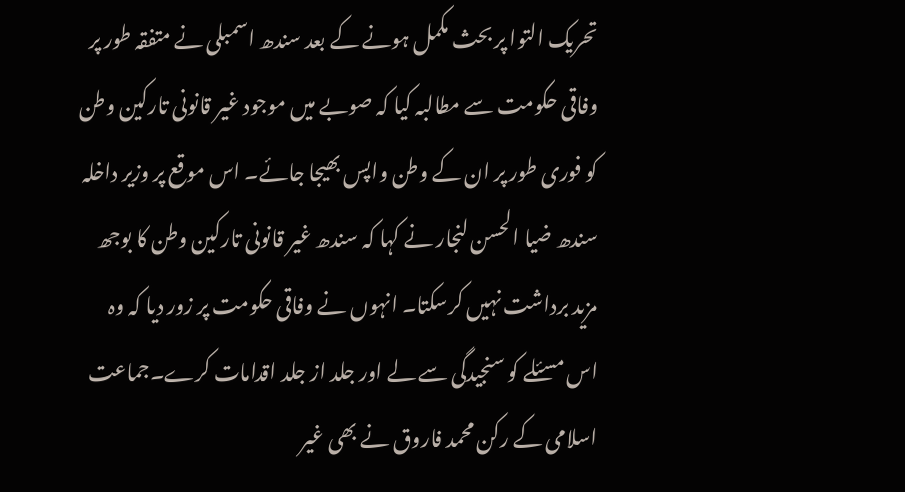تحریک التوا پر بحث مکمل ہونے کے بعد سندھ اسمبلی نے متفقہ طور پر وفاقی حکومت سے مطالبہ کیا کہ صوبے میں موجود غیر قانونی تارکین وطن کو فوری طور پر ان کے وطن واپس بھیجا جائے۔ اس موقع پر وزیر داخلہ سندھ ضیا الحسن لنجار نے کہا کہ سندھ غیر قانونی تارکین وطن کا بوجھ مزید برداشت نہیں کرسکتا۔ انہوں نے وفاقی حکومت پر زور دیا کہ وہ اس مسئلے کو سنجیدگی سے لے اور جلد از جلد اقدامات کرے۔جماعت اسلامی کے رکن محمد فاروق نے بھی غیر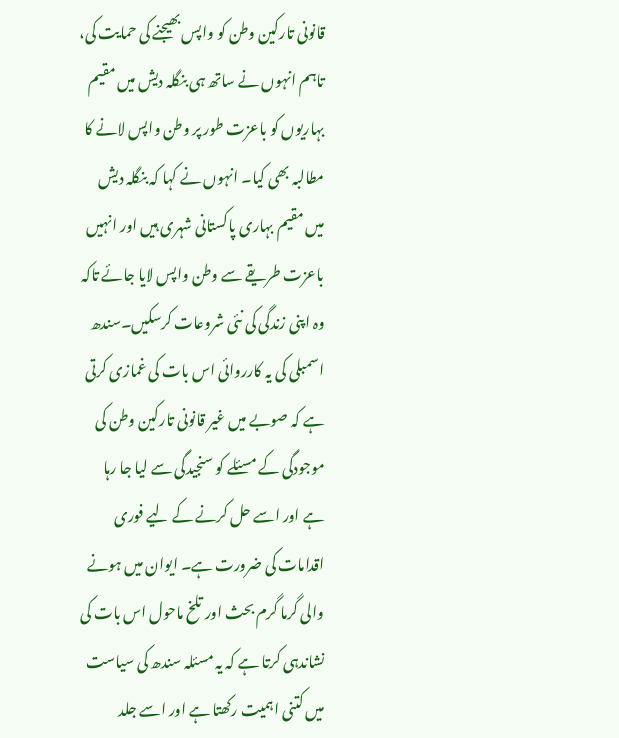قانونی تارکین وطن کو واپس بھیجنے کی حمایت کی، تاہم انہوں نے ساتھ ہی بنگلہ دیش میں مقیم بہاریوں کو باعزت طور پر وطن واپس لانے کا مطالبہ بھی کیا۔ انہوں نے کہا کہ بنگلہ دیش میں مقیم بہاری پاکستانی شہری ہیں اور انہیں باعزت طریقے سے وطن واپس لایا جائے تاکہ وہ اپنی زندگی کی نئی شروعات کرسکیں۔سندھ اسمبلی کی یہ کارروائی اس بات کی غمازی کرتی ہے کہ صوبے میں غیر قانونی تارکین وطن کی موجودگی کے مسئلے کو سنجیدگی سے لیا جا رہا ہے اور اسے حل کرنے کے لیے فوری اقدامات کی ضرورت ہے۔ ایوان میں ہونے والی گرما گرم بحث اور تلخ ماحول اس بات کی نشاندہی کرتا ہے کہ یہ مسئلہ سندھ کی سیاست میں کتنی اہمیت رکھتا ہے اور اسے جلد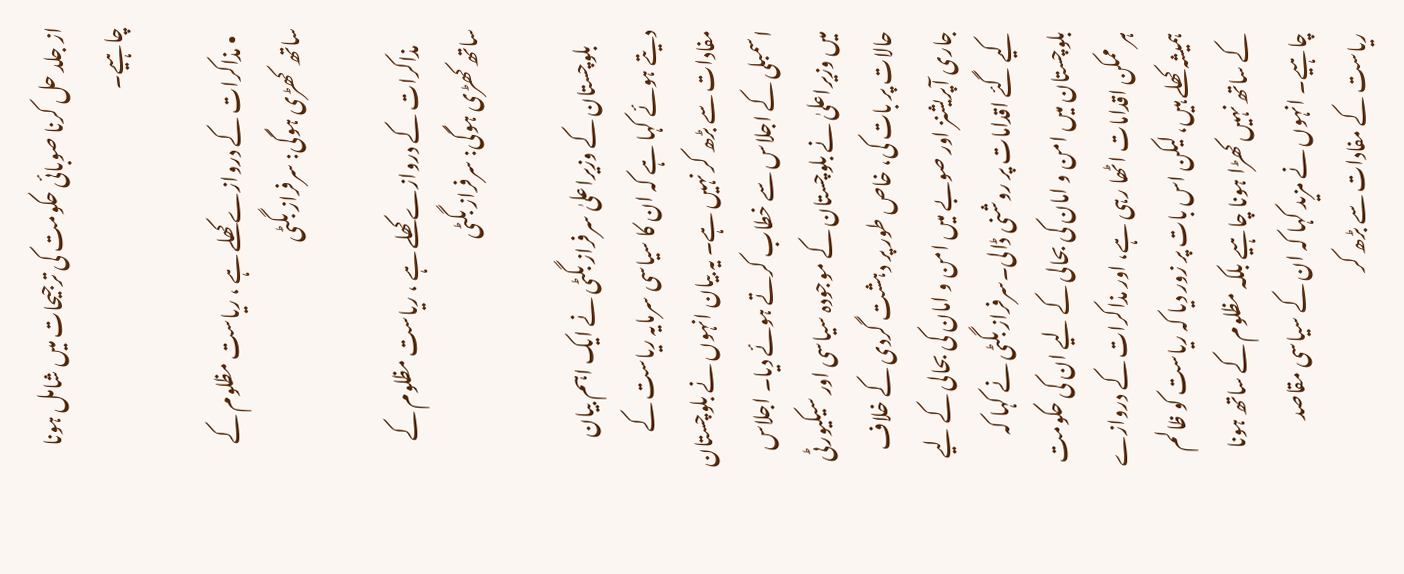از جلد حل کرنا صوبائی حکومت کی ترجیحات میں شامل ہونا چاہیے۔

  • مذاکرات کے دروازے کھلے ہے ، ریاست مظلوم کے ساتھ  کھڑی ہوگی: سرفراز بگٹی

    مذاکرات کے دروازے کھلے ہے ، ریاست مظلوم کے ساتھ کھڑی ہوگی: سرفراز بگٹی

    بلوچستان کے وزیراعلیٰ سرفراز بگٹی نے ایک اہم بیان دیتے ہوئے کہا ہے کہ ان کا سیاسی سرمایہ ریاست کے مفادات سے بڑھ کر نہیں ہے۔ یہ بیان انہوں نے بلوچستان اسمبلی کے اجلاس سے خطاب کرتے ہوئے دیا۔ اجلاس میں وزیراعلیٰ نے بلوچستان کے موجودہ سیاسی اور سیکیورٹی حالات پر بات کی، خاص طور پر دہشت گردی کے خلاف جاری آپریشنز اور صوبے میں امن و امان کی بحالی کے لیے کیے گئے اقدامات پر روشنی ڈالی۔سرفراز بگٹی نے کہا کہ بلوچستان میں امن و امان کی بحالی کے لیے ان کی حکومت ہر ممکن اقدامات اٹھا رہی ہے، اور مذاکرات کے دروازے ہمیشہ کھلے ہیں، لیکن اس بات پر زور دیا کہ ریاست کو ظالم کے ساتھ نہیں کھڑا ہونا چاہیے بلکہ مظلوم کے ساتھ ہونا چاہیے۔ انہوں نے مزید کہا کہ ان کے سیاسی مقاصد ریاست کے مفادات سے بڑھ کر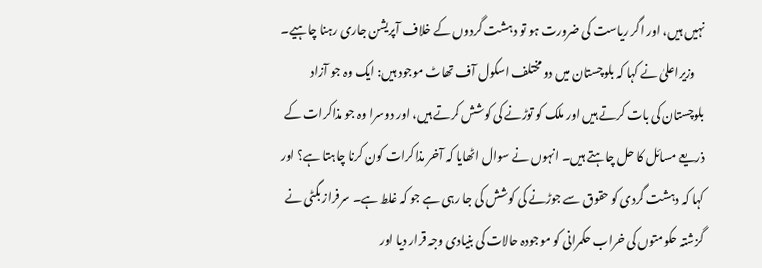نہیں ہیں، اور اگر ریاست کی ضرورت ہو تو دہشت گردوں کے خلاف آپریشن جاری رہنا چاہیے۔
    وزیراعلیٰ نے کہا کہ بلوچستان میں دو مختلف اسکول آف تھاٹ موجود ہیں: ایک وہ جو آزاد بلوچستان کی بات کرتے ہیں اور ملک کو توڑنے کی کوشش کرتے ہیں، اور دوسرا وہ جو مذاکرات کے ذریعے مسائل کا حل چاہتے ہیں۔ انہوں نے سوال اٹھایا کہ آخر مذاکرات کون کرنا چاہتا ہے؟ اور کہا کہ دہشت گردی کو حقوق سے جوڑنے کی کوشش کی جا رہی ہے جو کہ غلط ہے۔ سرفراز بگٹی نے گزشتہ حکومتوں کی خراب حکمرانی کو موجودہ حالات کی بنیادی وجہ قرار دیا اور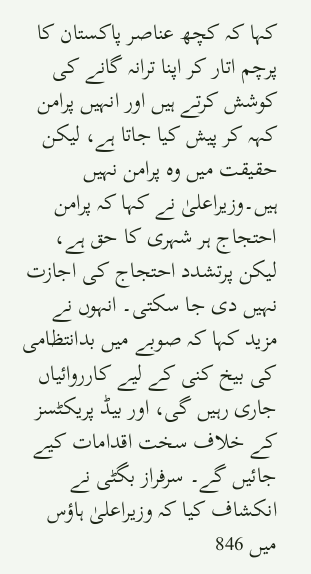کہا کہ کچھ عناصر پاکستان کا پرچم اتار کر اپنا ترانہ گانے کی کوشش کرتے ہیں اور انہیں پرامن کہہ کر پیش کیا جاتا ہے، لیکن حقیقت میں وہ پرامن نہیں ہیں۔وزیراعلیٰ نے کہا کہ پرامن احتجاج ہر شہری کا حق ہے، لیکن پرتشدد احتجاج کی اجازت نہیں دی جا سکتی۔ انہوں نے مزید کہا کہ صوبے میں بدانتظامی کی بیخ کنی کے لیے کارروائیاں جاری رہیں گی، اور بیڈ پریکٹسز کے خلاف سخت اقدامات کیے جائیں گے۔ سرفراز بگٹی نے انکشاف کیا کہ وزیراعلیٰ ہاؤس میں 846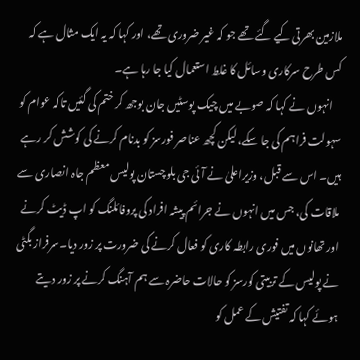ملازمین بھرتی کیے گئے تھے جو کہ غیر ضروری تھے، اور کہا کہ یہ ایک مثال ہے کہ کس طرح سرکاری وسائل کا غلط استعمال کیا جا رہا ہے۔
    انہوں نے کہا کہ صوبے میں چیک پوسٹیں جان بوجھ کر ختم کی گئیں تاکہ عوام کو سہولت فراہم کی جا سکے، لیکن کچھ عناصر فورسز کو بدنام کرنے کی کوشش کر رہے ہیں۔ اس سے قبل، وزیراعلیٰ نے آئی جی بلوچستان پولیس معظم جاہ انصاری سے ملاقات کی، جس میں انہوں نے جرائم پیشہ افراد کی پروفائلنگ کو اپ ڈیٹ کرنے اور تھانوں میں فوری رابطہ کاری کو فعال کرنے کی ضرورت پر زور دیا۔سرفراز بگٹی نے پولیس کے تربیتی کورسز کو حالات حاضرہ سے ہم آہنگ کرنے پر زور دیتے ہوئے کہا کہ تفتیش کے عمل کو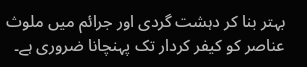بہتر بنا کر دہشت گردی اور جرائم میں ملوث عناصر کو کیفر کردار تک پہنچانا ضروری ہے۔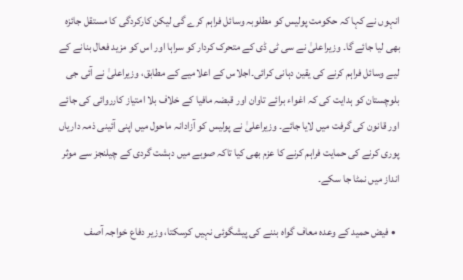انہوں نے کہا کہ حکومت پولیس کو مطلوبہ وسائل فراہم کرے گی لیکن کارکردگی کا مستقل جائزہ بھی لیا جائے گا۔ وزیراعلیٰ نے سی ٹی ڈی کے متحرک کردار کو سراہا اور اس کو مزید فعال بنانے کے لیے وسائل فراہم کرنے کی یقین دہانی کرائی۔اجلاس کے اعلامیے کے مطابق، وزیراعلیٰ نے آئی جی بلوچستان کو ہدایت کی کہ اغواء برائے تاوان اور قبضہ مافیا کے خلاف بلا امتیاز کارروائی کی جائے اور قانون کی گرفت میں لایا جائے۔ وزیراعلیٰ نے پولیس کو آزادانہ ماحول میں اپنی آئینی ذمہ داریاں پوری کرنے کی حمایت فراہم کرنے کا عزم بھی کیا تاکہ صوبے میں دہشت گردی کے چیلنجز سے موثر انداز میں نمٹا جا سکے۔

  • فیض حمید کے وعدہ معاف گواہ بننے کی پیشگوئی نہیں کرسکتا، وزیر دفاع خواجہ آصف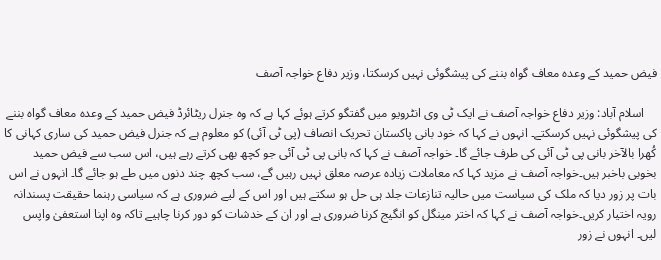فیض حمید کے وعدہ معاف گواہ بننے کی پیشگوئی نہیں کرسکتا، وزیر دفاع خواجہ آصف

    اسلام آباد: وزیر دفاع خواجہ آصف نے ایک ٹی وی انٹرویو میں گفتگو کرتے ہوئے کہا ہے کہ وہ جنرل ریٹائرڈ فیض حمید کے وعدہ معاف گواہ بننے کی پیشگوئی نہیں کرسکتے۔ انہوں نے کہا کہ خود بانی پاکستان تحریک انصاف (پی ٹی آئی) کو معلوم ہے کہ جنرل فیض حمید کی ساری کہانی کا کُھرا بالآخر بانی پی ٹی آئی کی طرف جائے گا۔ خواجہ آصف نے کہا کہ بانی پی ٹی آئی جو کچھ بھی کرتے رہے ہیں، اس سب سے فیض حمید بخوبی باخبر ہیں۔خواجہ آصف نے مزید کہا کہ معاملات زیادہ عرصہ معلق نہیں رہیں گے، سب کچھ چند دنوں میں طے ہو جائے گا۔ انہوں نے اس بات پر زور دیا کہ ملک کی سیاست میں حالیہ تنازعات جلد ہی حل ہو سکتے ہیں اور اس کے لیے ضروری ہے کہ سیاسی رہنما حقیقت پسندانہ رویہ اختیار کریں۔خواجہ آصف نے کہا کہ اختر مینگل کو انگیج کرنا ضروری ہے اور ان کے خدشات کو دور کرنا چاہیے تاکہ وہ اپنا استعفیٰ واپس لیں۔ انہوں نے زور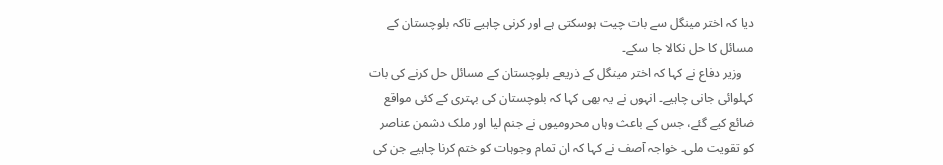دیا کہ اختر مینگل سے بات چیت ہوسکتی ہے اور کرنی چاہیے تاکہ بلوچستان کے مسائل کا حل نکالا جا سکے۔
    وزیر دفاع نے کہا کہ اختر مینگل کے ذریعے بلوچستان کے مسائل حل کرنے کی بات کہلوائی جانی چاہیے۔ انہوں نے یہ بھی کہا کہ بلوچستان کی بہتری کے کئی مواقع ضائع کیے گئے، جس کے باعث وہاں محرومیوں نے جنم لیا اور ملک دشمن عناصر کو تقویت ملی۔ خواجہ آصف نے کہا کہ ان تمام وجوہات کو ختم کرنا چاہیے جن کی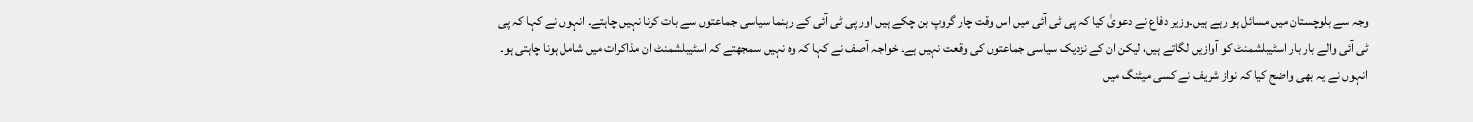وجہ سے بلوچستان میں مسائل ہو رہے ہیں۔وزیر دفاع نے دعویٰ کیا کہ پی ٹی آئی میں اس وقت چار گروپ بن چکے ہیں اور پی ٹی آئی کے رہنما سیاسی جماعتوں سے بات کرنا نہیں چاہتے۔ انہوں نے کہا کہ پی ٹی آئی والے بار بار اسٹیبلشمنٹ کو آوازیں لگاتے ہیں، لیکن ان کے نزدیک سیاسی جماعتوں کی وقعت نہیں ہے۔ خواجہ آصف نے کہا کہ وہ نہیں سمجھتے کہ اسٹیبلشمنٹ ان مذاکرات میں شامل ہونا چاہتی ہو۔ انہوں نے یہ بھی واضح کیا کہ نواز شریف نے کسی میٹنگ میں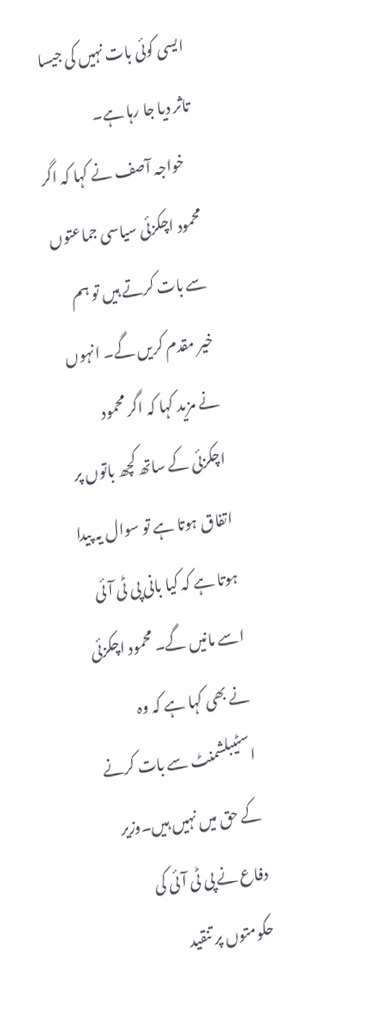ایسی کوئی بات نہیں کی جیسا تاثر دیا جا رہا ہے۔
    خواجہ آصف نے کہا کہ اگر محمود اچکزئی سیاسی جماعتوں سے بات کرتے ہیں تو ہم خیر مقدم کریں گے۔ انہوں نے مزید کہا کہ اگر محمود اچکزئی کے ساتھ کچھ باتوں پر اتفاق ہوتا ہے تو سوال یہ پیدا ہوتا ہے کہ کیا بانی پی ٹی آئی اسے مانیں گے۔ محمود اچکزئی نے بھی کہا ہے کہ وہ اسٹیبلشمنٹ سے بات کرنے کے حق میں نہیں ہیں۔وزیر دفاع نے پی ٹی آئی کی حکومتوں پر تنقید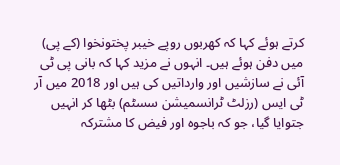کرتے ہوئے کہا کہ کھربوں روپے خیبر پختونخوا (کے پی) میں دفن ہوئے ہیں۔ انہوں نے مزید کہا کہ بانی پی ٹی آئی نے سازشیں اور وارداتیں کی ہیں اور 2018 میں آر ٹی ایس (رزلٹ ٹرانسمیشن سسٹم) بٹھا کر انہیں جتوایا گیا، جو کہ باجوہ اور فیض کا مشترکہ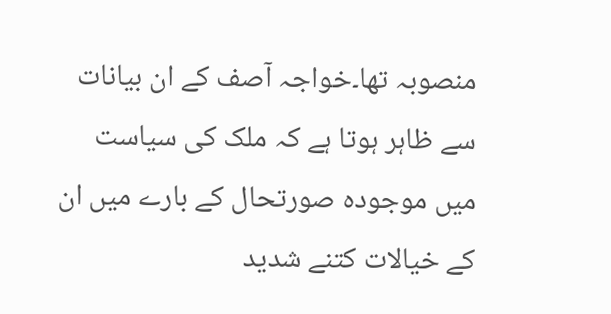منصوبہ تھا۔خواجہ آصف کے ان بیانات سے ظاہر ہوتا ہے کہ ملک کی سیاست میں موجودہ صورتحال کے بارے میں ان کے خیالات کتنے شدید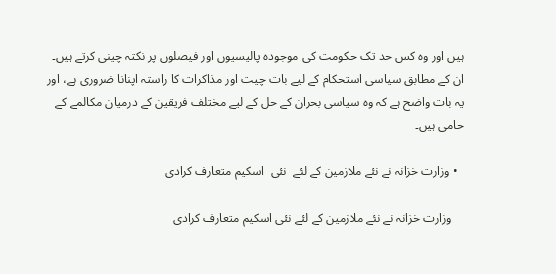ہیں اور وہ کس حد تک حکومت کی موجودہ پالیسیوں اور فیصلوں پر نکتہ چینی کرتے ہیں۔ ان کے مطابق سیاسی استحکام کے لیے بات چیت اور مذاکرات کا راستہ اپنانا ضروری ہے، اور یہ بات واضح ہے کہ وہ سیاسی بحران کے حل کے لیے مختلف فریقین کے درمیان مکالمے کے حامی ہیں۔

  • وزارت خزانہ نے نئے ملازمین کے لئے  نئی  اسکیم متعارف کرادی

    وزارت خزانہ نے نئے ملازمین کے لئے نئی اسکیم متعارف کرادی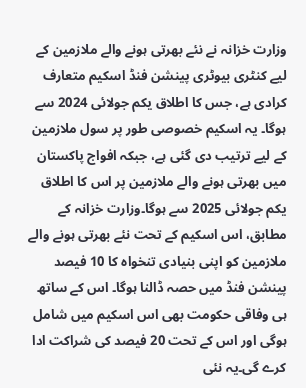وزارت خزانہ نے نئے بھرتی ہونے والے ملازمین کے لیے کنٹری بیوٹری پینشن فنڈ اسکیم متعارف کرادی ہے، جس کا اطلاق یکم جولائی 2024 سے ہوگا۔ یہ اسکیم خصوصی طور پر سول ملازمین کے لیے ترتیب دی گئی ہے، جبکہ افواج پاکستان میں بھرتی ہونے والے ملازمین پر اس کا اطلاق یکم جولائی 2025 سے ہوگا۔وزارت خزانہ کے مطابق، اس اسکیم کے تحت نئے بھرتی ہونے والے ملازمین کو اپنی بنیادی تنخواہ کا 10 فیصد پینشن فنڈ میں حصہ ڈالنا ہوگا۔ اس کے ساتھ ہی وفاقی حکومت بھی اس اسکیم میں شامل ہوگی اور اس کے تحت 20 فیصد کی شراکت ادا کرے گی۔یہ نئی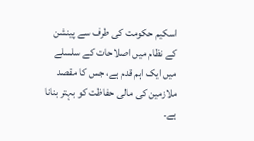اسکیم حکومت کی طرف سے پینشن کے نظام میں اصلاحات کے سلسلے میں ایک اہم قدم ہے، جس کا مقصد ملازمین کی مالی حفاظت کو بہتر بنانا ہے۔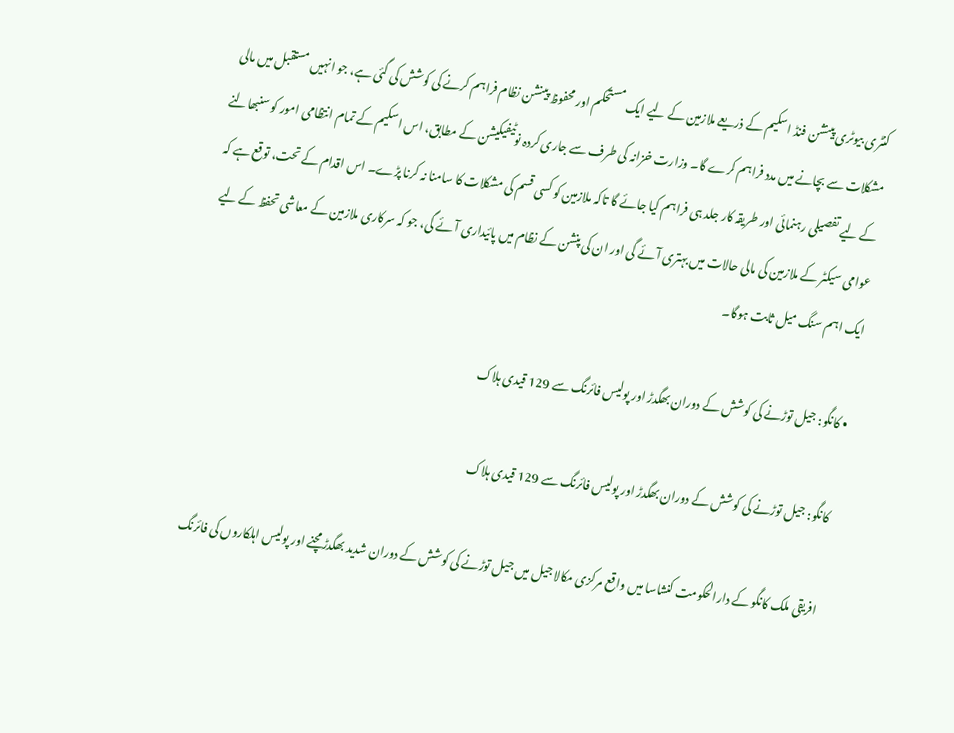کنٹری بیوٹری پینشن فنڈ اسکیم کے ذریعے ملازمین کے لیے ایک مستحکم اور محفوظ پینشن نظام فراہم کرنے کی کوشش کی گئی ہے، جو انہیں مستقبل میں مالی مشکلات سے بچانے میں مدد فراہم کرے گا۔ وزارت خزانہ کی طرف سے جاری کردہ نوٹیفیکیشن کے مطابق، اس اسکیم کے تمام انتظامی امور کو سنبھالنے کے لیے تفصیلی رہنمائی اور طریقہ کار جلد ہی فراہم کیا جائے گا تاکہ ملازمین کو کسی قسم کی مشکلات کا سامنا نہ کرنا پڑے۔ اس اقدام کے تحت، توقع ہے کہ عوامی سیکٹر کے ملازمین کی مالی حالات میں بہتری آئے گی اور ان کی پنشن کے نظام میں پائیداری آئے گی، جو کہ سرکاری ملازمین کے معاشی تحفظ کے لیے ایک اہم سنگ میل ثابت ہوگا۔

  • کانگو: جیل توڑنے کی کوشش کے دوران بھگدڑ اور پولیس فائرنگ سے 129 قیدی ہلاک

    کانگو: جیل توڑنے کی کوشش کے دوران بھگدڑ اور پولیس فائرنگ سے 129 قیدی ہلاک

    افریقی ملک کانگو کے دارالحکومت کنشاسا میں واقع مرکزی مکالا جیل میں جیل توڑنے کی کوشش کے دوران شدید بھگدڑ مچنے اور پولیس اہلکاروں کی فائرنگ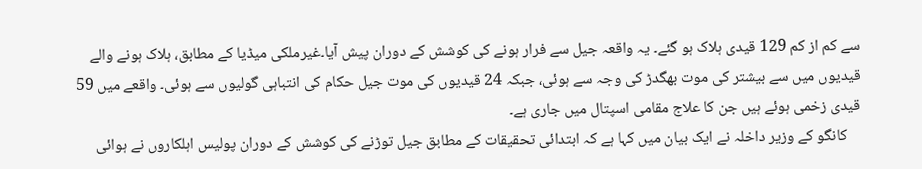سے کم از کم 129 قیدی ہلاک ہو گئے۔ یہ واقعہ جیل سے فرار ہونے کی کوشش کے دوران پیش آیا۔غیرملکی میڈیا کے مطابق، ہلاک ہونے والے قیدیوں میں سے بیشتر کی موت بھگدڑ کی وجہ سے ہوئی، جبکہ 24 قیدیوں کی موت جیل حکام کی انتباہی گولیوں سے ہوئی۔ واقعے میں 59 قیدی زخمی ہوئے ہیں جن کا علاج مقامی اسپتال میں جاری ہے۔
    کانگو کے وزیر داخلہ نے ایک بیان میں کہا ہے کہ ابتدائی تحقیقات کے مطابق جیل توڑنے کی کوشش کے دوران پولیس اہلکاروں نے ہوائی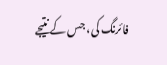فائرنگ کی، جس کے نتیجے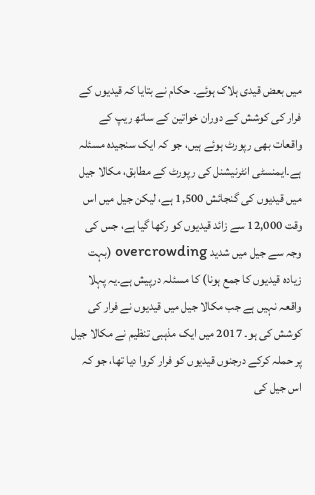میں بعض قیدی ہلاک ہوئے۔ حکام نے بتایا کہ قیدیوں کے فرار کی کوشش کے دوران خواتین کے ساتھ ریپ کے واقعات بھی رپورٹ ہوئے ہیں، جو کہ ایک سنجیدہ مسئلہ ہے۔ایمنسٹی انٹرنیشنل کی رپورٹ کے مطابق، مکالا جیل میں قیدیوں کی گنجائش 1,500 ہے، لیکن جیل میں اس وقت 12,000 سے زائد قیدیوں کو رکھا گیا ہے، جس کی وجہ سے جیل میں شدید overcrowding (بہت زیادہ قیدیوں کا جمع ہونا) کا مسئلہ درپیش ہے۔یہ پہلا واقعہ نہیں ہے جب مکالا جیل میں قیدیوں نے فرار کی کوشش کی ہو۔ 2017 میں ایک مذہبی تنظیم نے مکالا جیل پر حملہ کرکے درجنوں قیدیوں کو فرار کروا دیا تھا، جو کہ اس جیل کی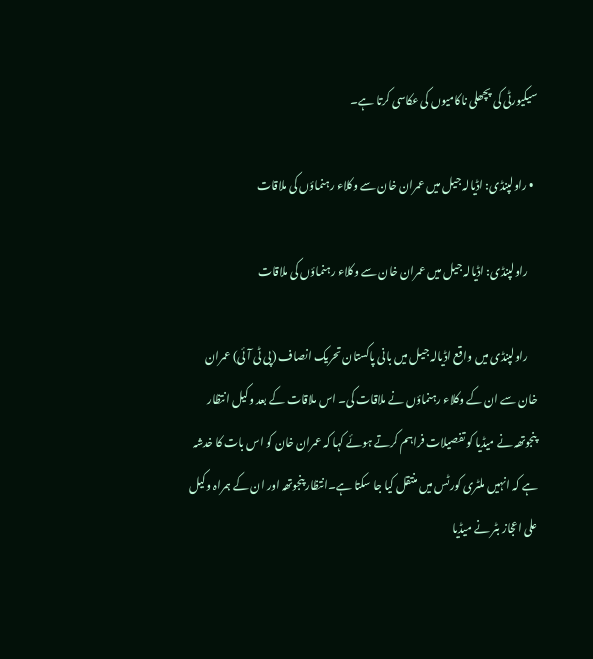سیکیورٹی کی پچھلی ناکامیوں کی عکاسی کرتا ہے۔

  • راولپنڈی: اڈیالہ جیل میں عمران خان سے وکلاء رہنماؤں کی ملاقات

    راولپنڈی: اڈیالہ جیل میں عمران خان سے وکلاء رہنماؤں کی ملاقات

    راولپنڈی میں واقع اڈیالہ جیل میں بانی پاکستان تحریک انصاف (پی ٹی آئی) عمران خان سے ان کے وکلاء رہنماؤں نے ملاقات کی۔ اس ملاقات کے بعد وکیل انتظار پنجوتھہ نے میڈیا کو تفصیلات فراہم کرتے ہوئے کہا کہ عمران خان کو اس بات کا خدشہ ہے کہ انہیں ملٹری کورٹس میں منتقل کیا جا سکتا ہے۔انتظار پنجوتھہ اور ان کے ہمراہ وکیل علی اعجاز بٹر نے میڈیا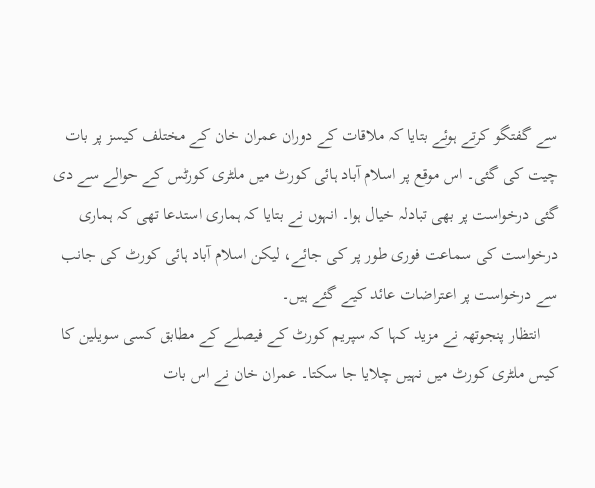سے گفتگو کرتے ہوئے بتایا کہ ملاقات کے دوران عمران خان کے مختلف کیسز پر بات چیت کی گئی۔ اس موقع پر اسلام آباد ہائی کورٹ میں ملٹری کورٹس کے حوالے سے دی گئی درخواست پر بھی تبادلہ خیال ہوا۔ انہوں نے بتایا کہ ہماری استدعا تھی کہ ہماری درخواست کی سماعت فوری طور پر کی جائے، لیکن اسلام آباد ہائی کورٹ کی جانب سے درخواست پر اعتراضات عائد کیے گئے ہیں۔
    انتظار پنجوتھہ نے مزید کہا کہ سپریم کورٹ کے فیصلے کے مطابق کسی سویلین کا کیس ملٹری کورٹ میں نہیں چلایا جا سکتا۔ عمران خان نے اس بات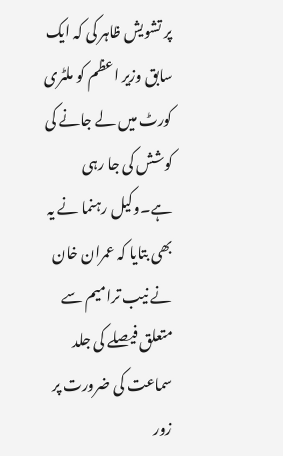پر تشویش ظاہر کی کہ ایک سابق وزیر اعظم کو ملٹری کورٹ میں لے جانے کی کوشش کی جا رہی ہے۔وکیل رہنما نے یہ بھی بتایا کہ عمران خان نے نیب ترامیم سے متعلق فیصلے کی جلد سماعت کی ضرورت پر زور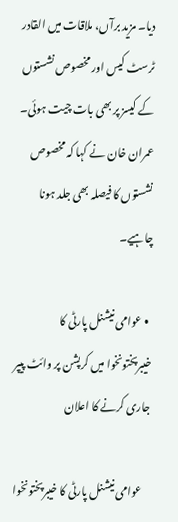دیا۔ مزید برآں، ملاقات میں القادر ٹرسٹ کیس اور مخصوص نشستوں کے کیسز پر بھی بات چیت ہوئی۔ عمران خان نے کہا کہ مخصوص نشستوں کا فیصلہ بھی جلد ہونا چاہیے۔

  • عوامی نیشنل پارٹی کا  خیبرپختونخوا میں کرپشن پر وائٹ پیپر جاری کرنے کا اعلان

    عوامی نیشنل پارٹی کا خیبرپختونخوا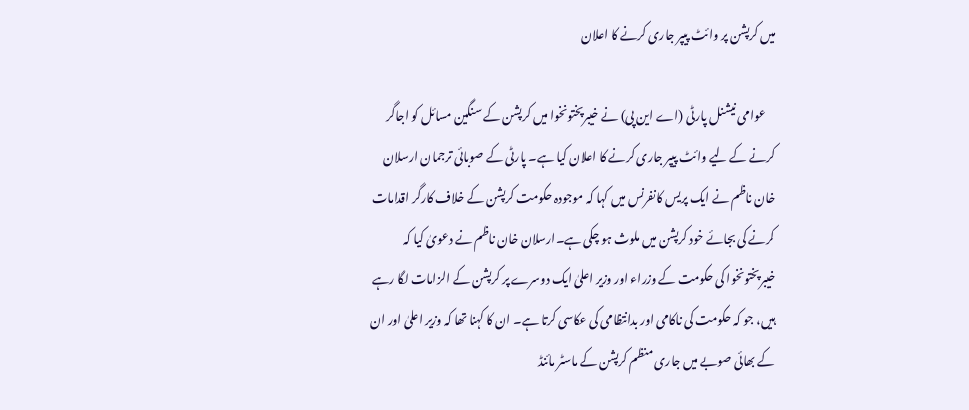میں کرپشن پر وائٹ پیپر جاری کرنے کا اعلان

    عوامی نیشنل پارٹی (اے این پی) نے خیبرپختونخوا میں کرپشن کے سنگین مسائل کو اجاگر کرنے کے لیے وائٹ پیپر جاری کرنے کا اعلان کیا ہے۔ پارٹی کے صوبائی ترجمان ارسلان خان ناظم نے ایک پریس کانفرنس میں کہا کہ موجودہ حکومت کرپشن کے خلاف کارگر اقدامات کرنے کی بجائے خود کرپشن میں ملوث ہو چکی ہے۔ارسلان خان ناظم نے دعویٰ کیا کہ خیبرپختونخوا کی حکومت کے وزراء اور وزیر اعلیٰ ایک دوسرے پر کرپشن کے الزامات لگا رہے ہیں، جو کہ حکومت کی ناکامی اور بدانتظامی کی عکاسی کرتا ہے۔ ان کا کہنا تھا کہ وزیر اعلیٰ اور ان کے بھائی صوبے میں جاری منظم کرپشن کے ماسٹر مائنڈ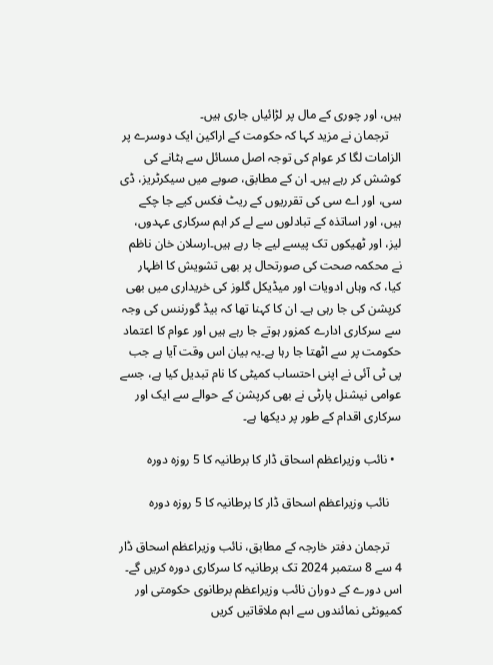ہیں، اور چوری کے مال پر لڑائیاں جاری ہیں۔
    ترجمان نے مزید کہا کہ حکومت کے اراکین ایک دوسرے پر الزامات لگا کر عوام کی توجہ اصل مسائل سے ہٹانے کی کوشش کر رہے ہیں۔ ان کے مطابق، صوبے میں سیکرٹریز، ڈی سی، اور اے سی کی تقرریوں کے ریٹ فکس کیے جا چکے ہیں، اور اساتذہ کے تبادلوں سے لے کر اہم سرکاری عہدوں، لیز، اور ٹھیکوں تک پیسے لیے جا رہے ہیں۔ارسلان خان ناظم نے محکمہ صحت کی صورتحال پر بھی تشویش کا اظہار کیا، کہ وہاں ادویات اور میڈیکل گلوز کی خریداری میں بھی کرپشن کی جا رہی ہے۔ ان کا کہنا تھا کہ بیڈ گورننس کی وجہ سے سرکاری ادارے کمزور ہوتے جا رہے ہیں اور عوام کا اعتماد حکومت پر سے اٹھتا جا رہا ہے۔یہ بیان اس وقت آیا ہے جب پی ٹی آئی نے اپنی احتساب کمیٹی کا نام تبدیل کیا ہے، جسے عوامی نیشنل پارٹی نے بھی کرپشن کے حوالے سے ایک اور سرکاری اقدام کے طور پر دیکھا ہے۔

  • نائب وزیراعظم اسحاق ڈار کا برطانیہ کا 5 روزہ دورہ

    نائب وزیراعظم اسحاق ڈار کا برطانیہ کا 5 روزہ دورہ

    ترجمان دفتر خارجہ کے مطابق، نائب وزیراعظم اسحاق ڈار 4 سے 8 ستمبر 2024 تک برطانیہ کا سرکاری دورہ کریں گے۔ اس دورے کے دوران نائب وزیراعظم برطانوی حکومتی اور کمیونٹی نمائندوں سے اہم ملاقاتیں کریں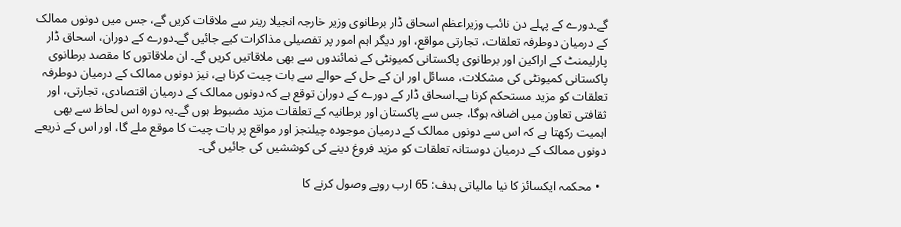گے۔دورے کے پہلے دن نائب وزیراعظم اسحاق ڈار برطانوی وزیر خارجہ انجیلا رینر سے ملاقات کریں گے، جس میں دونوں ممالک کے درمیان دوطرفہ تعلقات، تجارتی مواقع، اور دیگر اہم امور پر تفصیلی مذاکرات کیے جائیں گے۔دورے کے دوران، اسحاق ڈار پارلیمنٹ کے اراکین اور برطانوی پاکستانی کمیونٹی کے نمائندوں سے بھی ملاقاتیں کریں گے۔ ان ملاقاتوں کا مقصد برطانوی پاکستانی کمیونٹی کی مشکلات، مسائل اور ان کے حل کے حوالے سے بات چیت کرنا ہے، نیز دونوں ممالک کے درمیان دوطرفہ تعلقات کو مزید مستحکم کرنا ہے۔اسحاق ڈار کے دورے کے دوران توقع ہے کہ دونوں ممالک کے درمیان اقتصادی، تجارتی، اور ثقافتی تعاون میں اضافہ ہوگا، جس سے پاکستان اور برطانیہ کے تعلقات مزید مضبوط ہوں گے۔یہ دورہ اس لحاظ سے بھی اہمیت رکھتا ہے کہ اس سے دونوں ممالک کے درمیان موجودہ چیلنجز اور مواقع پر بات چیت کا موقع ملے گا، اور اس کے ذریعے دونوں ممالک کے درمیان دوستانہ تعلقات کو مزید فروغ دینے کی کوششیں کی جائیں گی۔

  • محکمہ ایکسائز کا نیا مالیاتی ہدف: 65 ارب روپے وصول کرنے کا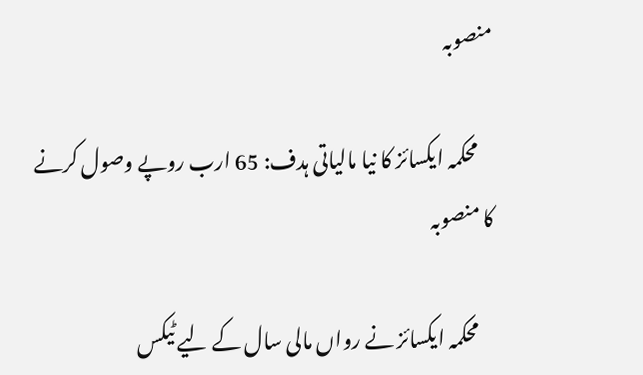منصوبہ

    محکمہ ایکسائز کا نیا مالیاتی ہدف: 65 ارب روپے وصول کرنے کا منصوبہ

    محکمہ ایکسائز نے رواں مالی سال کے لیے ٹیکس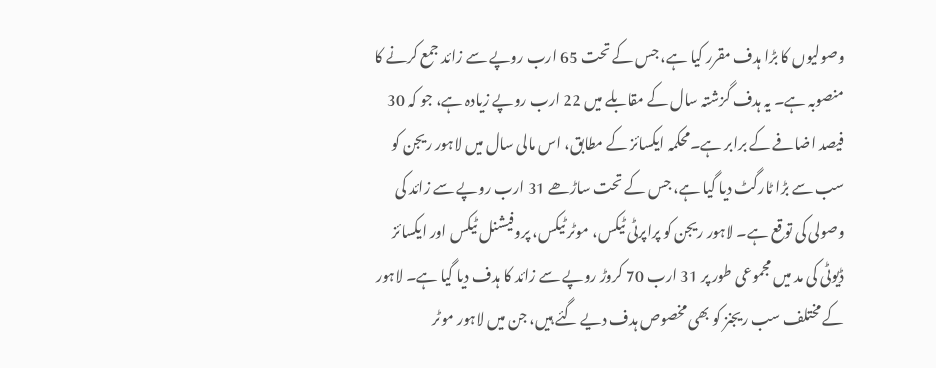وصولیوں کا بڑا ہدف مقرر کیا ہے، جس کے تحت 65 ارب روپے سے زائد جمع کرنے کا منصوبہ ہے۔ یہ ہدف گزشتہ سال کے مقابلے میں 22 ارب روپے زیادہ ہے، جو کہ 30 فیصد اضافے کے برابر ہے۔محکمہ ایکسائز کے مطابق، اس مالی سال میں لاہور ریجن کو سب سے بڑا ٹارگٹ دیا گیا ہے، جس کے تحت ساڑھے 31 ارب روپے سے زائد کی وصولی کی توقع ہے۔ لاہور ریجن کو پراپرٹی ٹیکس، موٹر ٹیکس، پروفیشنل ٹیکس اور ایکسائز ڈیوٹی کی مد میں مجموعی طور پر 31 ارب 70 کروڑ روپے سے زائد کا ہدف دیا گیا ہے۔ لاہور کے مختلف سب ریجنز کو بھی مخصوص ہدف دیے گئے ہیں، جن میں لاہور موٹر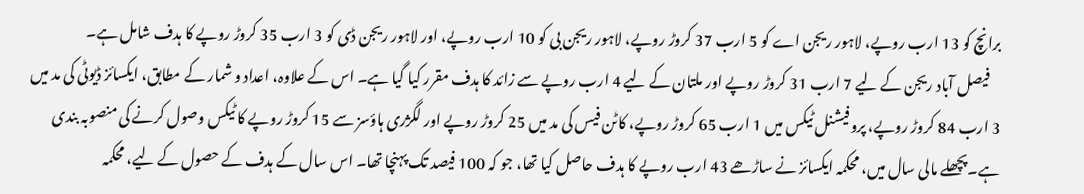برانچ کو 13 ارب روپے، لاہور ریجن اے کو 5 ارب 37 کروڑ روپے، لاہور ریجن بی کو 10 ارب روپے، اور لاہور ریجن ڈی کو 3 ارب 35 کروڑ روپے کا ہدف شامل ہے۔
    فیصل آباد ریجن کے لیے 7 ارب 31 کروڑ روپے اور ملتان کے لیے 4 ارب روپے سے زائد کا ہدف مقرر کیا گیا ہے۔ اس کے علاوہ، اعداد و شمار کے مطابق، ایکسائز ڈیوٹی کی مد میں 3 ارب 84 کروڑ روپے، پروفیشنل ٹیکس میں 1 ارب 65 کروڑ روپے، کاٹن فیس کی مد میں 25 کروڑ روپے اور لگژری ہاؤسز سے 15 کروڑ روپے کا ٹیکس وصول کرنے کی منصوبہ بندی ہے۔پچھلے مالی سال میں، محکمہ ایکسائز نے ساڑھے 43 ارب روپے کا ہدف حاصل کیا تھا، جو کہ 100 فیصد تک پہنچا تھا۔ اس سال کے ہدف کے حصول کے لیے، محکمہ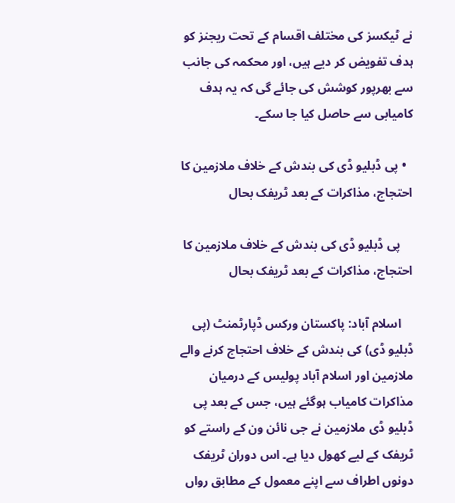نے ٹیکسز کی مختلف اقسام کے تحت ریجنز کو ہدف تفویض کر دیے ہیں، اور محکمہ کی جانب سے بھرپور کوشش کی جائے گی کہ یہ ہدف کامیابی سے حاصل کیا جا سکے۔

  • پی ڈبلیو ڈی کی بندش کے خلاف ملازمین کا احتجاج، مذاکرات کے بعد ٹریفک بحال

    پی ڈبلیو ڈی کی بندش کے خلاف ملازمین کا احتجاج، مذاکرات کے بعد ٹریفک بحال

    اسلام آباد: پاکستان ورکس ڈپارٹمنٹ (پی ڈبلیو ڈی) کی بندش کے خلاف احتجاج کرنے والے ملازمین اور اسلام آباد پولیس کے درمیان مذاکرات کامیاب ہوگئے ہیں، جس کے بعد پی ڈبلیو ڈی ملازمین نے جی نائن ون کے راستے کو ٹریفک کے لیے کھول دیا ہے۔ اس دوران ٹریفک دونوں اطراف سے اپنے معمول کے مطابق رواں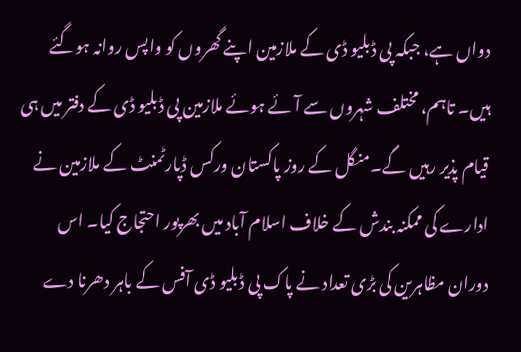دواں ہے، جبکہ پی ڈبلیو ڈی کے ملازمین اپنے گھروں کو واپس روانہ ہوگئے ہیں۔ تاہم، مختلف شہروں سے آئے ہوئے ملازمین پی ڈبلیو ڈی کے دفتر میں ہی قیام پذیر رہیں گے۔منگل کے روز پاکستان ورکس ڈپارٹمنٹ کے ملازمین نے ادارے کی ممکنہ بندش کے خلاف اسلام آباد میں بھرپور احتجاج کیا۔ اس دوران مظاہرین کی بڑی تعداد نے پاک پی ڈبلیو ڈی آفس کے باہر دھرنا دے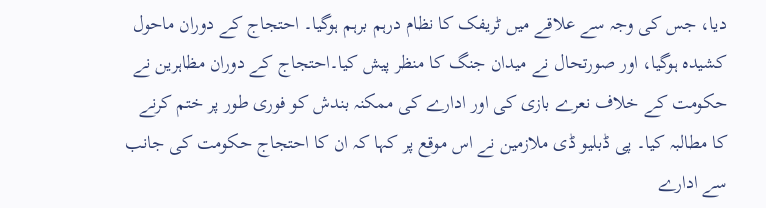دیا، جس کی وجہ سے علاقے میں ٹریفک کا نظام درہم برہم ہوگیا۔ احتجاج کے دوران ماحول کشیدہ ہوگیا، اور صورتحال نے میدان جنگ کا منظر پیش کیا۔احتجاج کے دوران مظاہرین نے حکومت کے خلاف نعرے بازی کی اور ادارے کی ممکنہ بندش کو فوری طور پر ختم کرنے کا مطالبہ کیا۔ پی ڈبلیو ڈی ملازمین نے اس موقع پر کہا کہ ان کا احتجاج حکومت کی جانب سے ادارے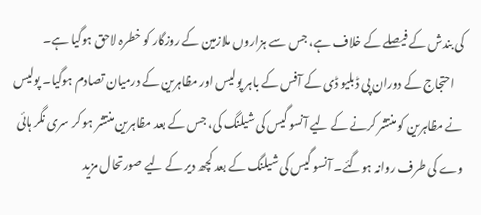کی بندش کے فیصلے کے خلاف ہے، جس سے ہزاروں ملازمین کے روزگار کو خطرہ لاحق ہوگیا ہے۔
    احتجاج کے دوران پی ڈبلیو ڈی کے آفس کے باہر پولیس اور مظاہرین کے درمیان تصادم ہوگیا۔ پولیس نے مظاہرین کو منتشر کرنے کے لیے آنسو گیس کی شیلنگ کی، جس کے بعد مظاہرین منتشر ہو کر سری نگر ہائی وے کی طرف روانہ ہوگئے۔ آنسو گیس کی شیلنگ کے بعد کچھ دیر کے لیے صورتحال مزید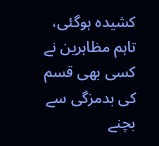کشیدہ ہوگئی، تاہم مظاہرین نے کسی بھی قسم کی بدمزگی سے بچنے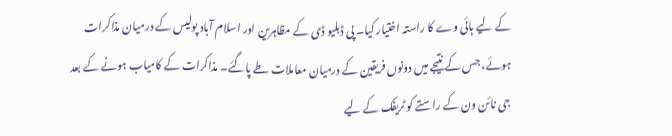کے لیے ہائی وے کا راستہ اختیار کیا۔ پی ڈبلیو ڈی کے مظاہرین اور اسلام آباد پولیس کے درمیان مذاکرات ہوئے، جس کے نتیجے میں دونوں فریقین کے درمیان معاملات طے پاگئے۔ مذاکرات کے کامیاب ہونے کے بعد جی نائن ون کے راستے کو ٹریفک کے لیے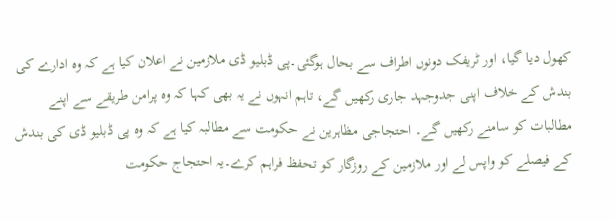کھول دیا گیا، اور ٹریفک دونوں اطراف سے بحال ہوگئی۔پی ڈبلیو ڈی ملازمین نے اعلان کیا ہے کہ وہ ادارے کی بندش کے خلاف اپنی جدوجہد جاری رکھیں گے، تاہم انہوں نے یہ بھی کہا کہ وہ پرامن طریقے سے اپنے مطالبات کو سامنے رکھیں گے۔ احتجاجی مظاہرین نے حکومت سے مطالبہ کیا ہے کہ وہ پی ڈبلیو ڈی کی بندش کے فیصلے کو واپس لے اور ملازمین کے روزگار کو تحفظ فراہم کرے۔یہ احتجاج حکومت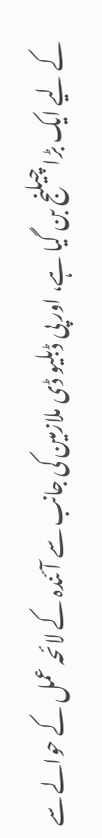کے لیے ایک بڑا چیلنج بن گیا ہے، اور پی ڈبلیو ڈی ملازمین کی جانب سے آئندہ کے لائحہ عمل کے حوالے سے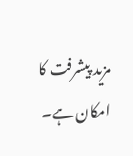مزید پیشرفت کا امکان ہے۔